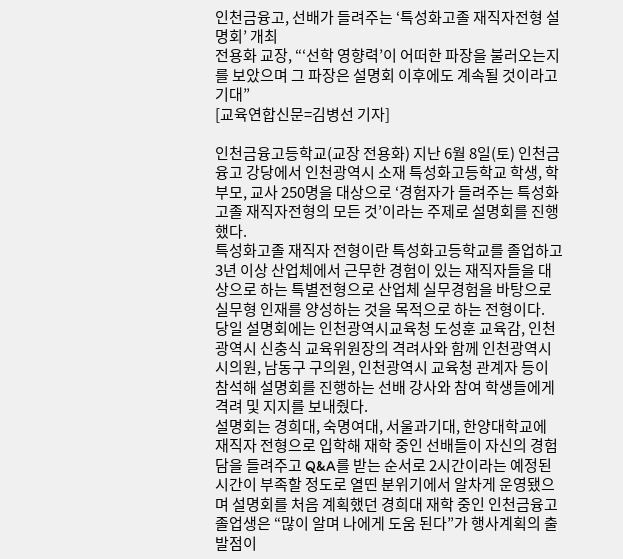인천금융고, 선배가 들려주는 ‘특성화고졸 재직자전형 설명회’ 개최
전용화 교장, “‘선학 영향력’이 어떠한 파장을 불러오는지를 보았으며 그 파장은 설명회 이후에도 계속될 것이라고 기대”
[교육연합신문=김병선 기자]

인천금융고등학교(교장 전용화) 지난 6월 8일(토) 인천금융고 강당에서 인천광역시 소재 특성화고등학교 학생, 학부모, 교사 250명을 대상으로 ‘경험자가 들려주는 특성화고졸 재직자전형의 모든 것’이라는 주제로 설명회를 진행했다.
특성화고졸 재직자 전형이란 특성화고등학교를 졸업하고 3년 이상 산업체에서 근무한 경험이 있는 재직자들을 대상으로 하는 특별전형으로 산업체 실무경험을 바탕으로 실무형 인재를 양성하는 것을 목적으로 하는 전형이다.
당일 설명회에는 인천광역시교육청 도성훈 교육감, 인천광역시 신충식 교육위원장의 격려사와 함께 인천광역시 시의원, 남동구 구의원, 인천광역시 교육청 관계자 등이 참석해 설명회를 진행하는 선배 강사와 참여 학생들에게 격려 및 지지를 보내줬다.
설명회는 경희대, 숙명여대, 서울과기대, 한양대학교에 재직자 전형으로 입학해 재학 중인 선배들이 자신의 경험담을 들려주고 Q&A를 받는 순서로 2시간이라는 예정된 시간이 부족할 정도로 열띤 분위기에서 알차게 운영됐으며 설명회를 처음 계획했던 경희대 재학 중인 인천금융고 졸업생은 “많이 알며 나에게 도움 된다”가 행사계획의 출발점이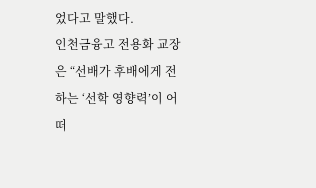었다고 말했다.
인천금융고 전용화 교장은 “선배가 후배에게 전하는 ‘선학 영향력’이 어떠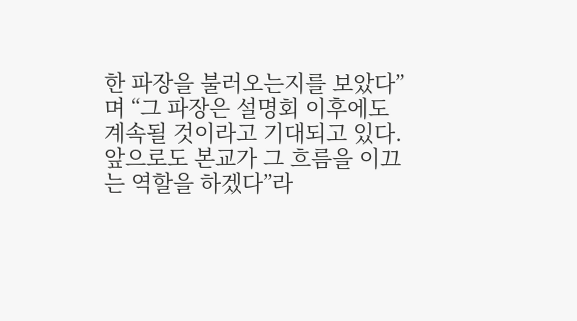한 파장을 불러오는지를 보았다”며 “그 파장은 설명회 이후에도 계속될 것이라고 기대되고 있다. 앞으로도 본교가 그 흐름을 이끄는 역할을 하겠다”라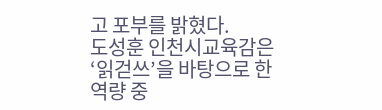고 포부를 밝혔다.
도성훈 인천시교육감은 ‘읽걷쓰’을 바탕으로 한 역량 중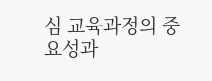심 교육과정의 중요성과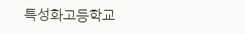특성화고등학교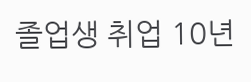졸업생 취업 10년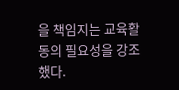을 책임지는 교육활동의 필요성을 강조했다.